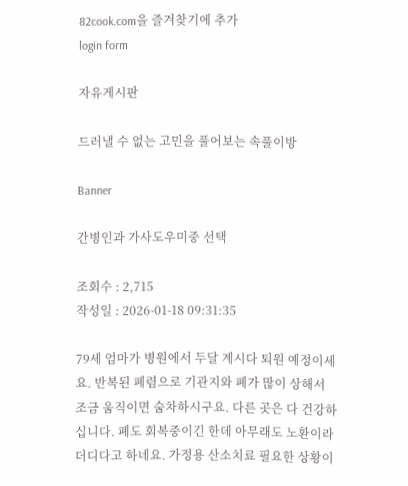82cook.com을 즐겨찾기에 추가
login form

자유게시판

드러낼 수 없는 고민을 풀어보는 속풀이방

Banner

간병인과 가사도우미중 선택

조회수 : 2,715
작성일 : 2026-01-18 09:31:35

79세 엄마가 병원에서 두달 계시다 퇴원 예정이세요. 반복된 폐렴으로 기관지와 폐가 많이 상해서 조금 움직이면 숨차하시구요. 다른 곳은 다 건강하십니다. 폐도 회복중이긴 한데 아무래도 노환이라 더디다고 하네요. 가정용 산소치료 필요한 상황이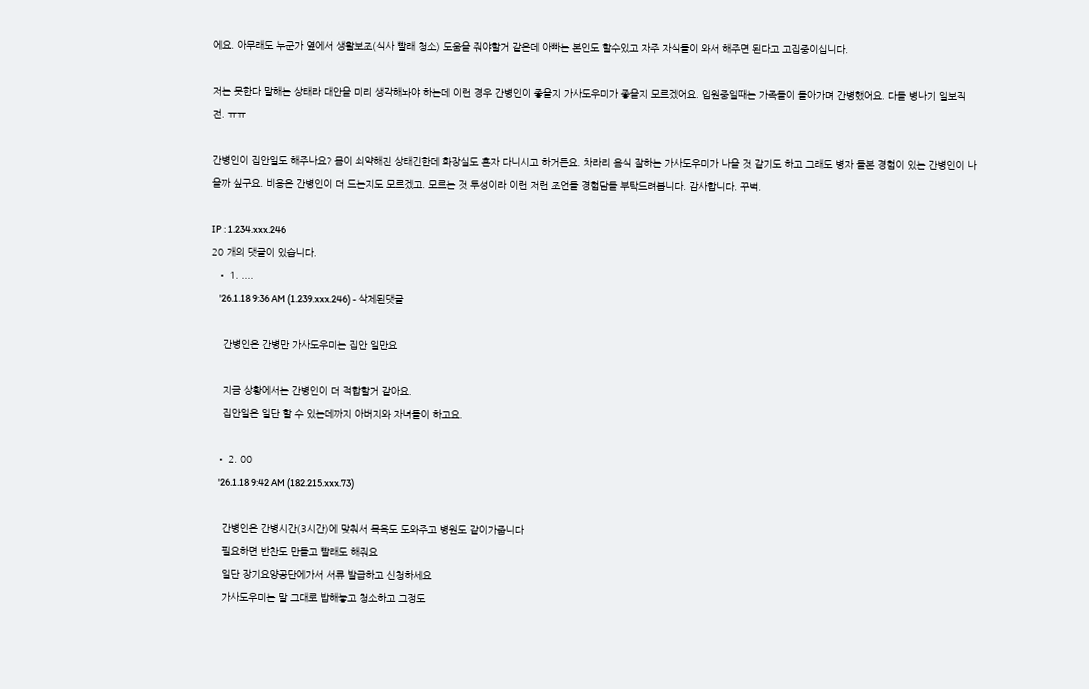에요. 아무래도 누군가 옆에서 생활보조(식사 빨래 청소) 도움을 줘야할거 같은데 아빠는 본인도 할수있고 자주 자식들이 와서 해주면 된다고 고집중이십니다.

저는 못한다 말해논 상태라 대안을 미리 생각해놔야 하는데 이런 경우 간병인이 좋을지 가사도우미가 좋을지 모르겠어요. 입원중일때는 가족들이 돌아가며 간병했어요. 다들 병나기 일보직전. ㅠㅠ

간병인이 집안일도 해주나요? 몸이 쇠약해진 상태긴한데 화장실도 혼자 다니시고 하거든요. 차라리 음식 잘하는 가사도우미가 나을 것 같기도 하고 그래도 병자 돌본 경험이 있는 간병인이 나을까 싶구요. 비용은 간병인이 더 드는지도 모르겠고. 모르는 것 투성이라 이런 저런 조언들 경험담들 부탁드려봅니다. 감사합니다. 꾸벅.

IP : 1.234.xxx.246
20 개의 댓글이 있습니다.
  • 1. ....
    '26.1.18 9:36 AM (1.239.xxx.246) - 삭제된댓글

    간병인은 간병만 가사도우미는 집안 일만요

    지금 상황에서는 간병인이 더 적합할거 같아요.
    집안일은 일단 할 수 있는데까지 아버지와 자녀들이 하고요.

  • 2. 00
    '26.1.18 9:42 AM (182.215.xxx.73)

    간병인은 간병시간(3시간)에 맞춰서 목욕도 도와주고 병원도 같이가줍니다
    필요하면 반찬도 만들고 빨래도 해줘요
    일단 장기요양공단에가서 서류 발급하고 신청하세요
    가사도우미는 말 그대로 밥해놓고 청소하고 그정도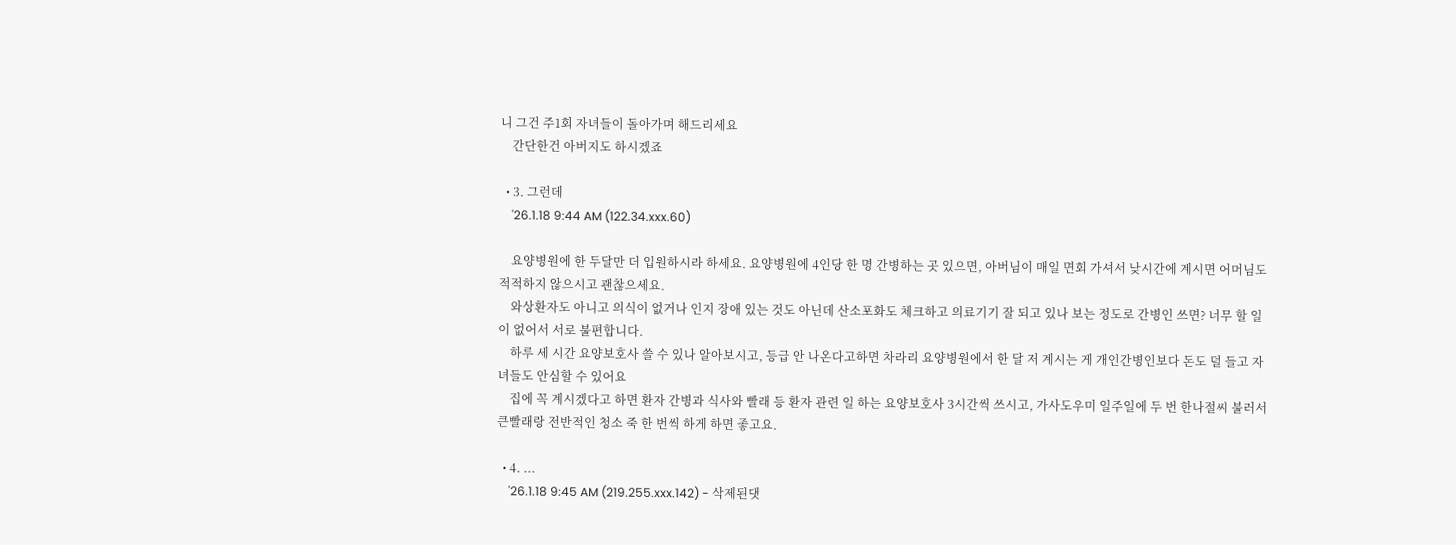니 그건 주1회 자녀들이 돌아가며 해드리세요
    간단한건 아버지도 하시겠죠

  • 3. 그런데
    '26.1.18 9:44 AM (122.34.xxx.60)

    요양병원에 한 두달만 더 입원하시라 하세요. 요양병원에 4인당 한 명 간병하는 곳 있으면, 아버님이 매일 면회 가셔서 낮시간에 계시면 어머님도 적적하지 않으시고 괜찮으세요.
    와상환자도 아니고 의식이 없거나 인지 장애 있는 것도 아닌데 산소포화도 체크하고 의료기기 잘 되고 있나 보는 정도로 간병인 쓰면? 너무 할 일이 없어서 서로 불편합니다.
    하루 세 시간 요양보호사 쓸 수 있나 알아보시고, 등급 안 나온다고하면 차라리 요양병원에서 한 달 저 계시는 게 개인간병인보다 돈도 덜 들고 자녀들도 안심할 수 있어요
    집에 꼭 계시겠다고 하면 환자 간병과 식사와 빨래 등 환자 관련 일 하는 요양보호사 3시간씩 쓰시고, 가사도우미 일주일에 두 번 한나절씨 불러서 큰빨래랑 전반적인 청소 죽 한 번씩 하게 하면 좋고요.

  • 4. ...
    '26.1.18 9:45 AM (219.255.xxx.142) - 삭제된댓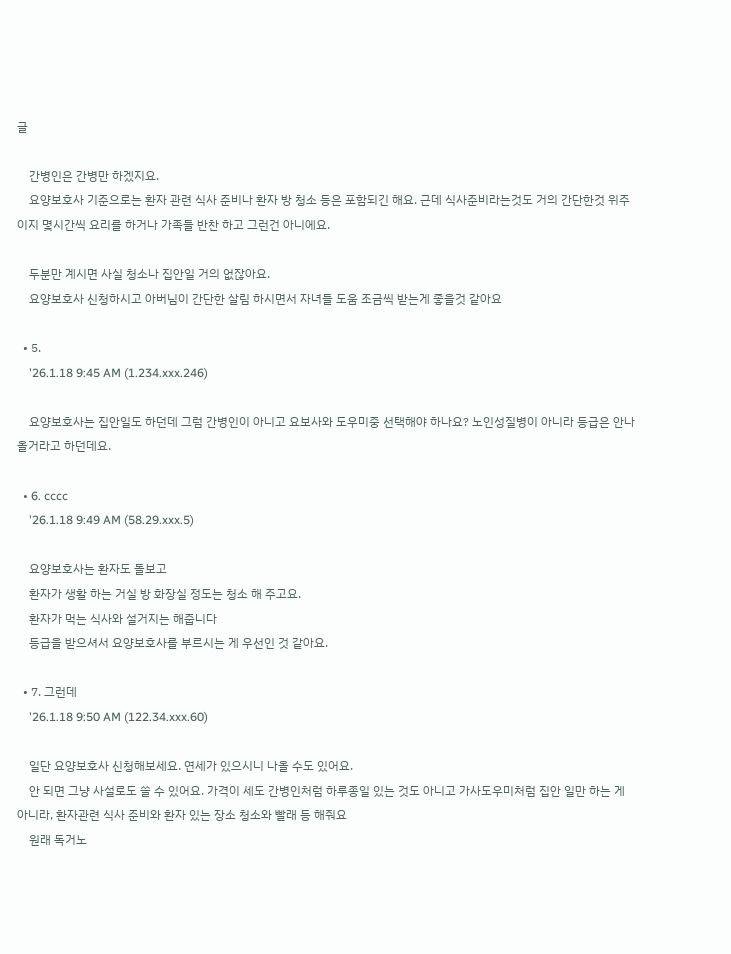글

    간병인은 간병만 하겠지요.
    요양보호사 기준으로는 환자 관련 식사 준비나 환자 방 청소 등은 포함되긴 해요. 근데 식사준비라는것도 거의 간단한것 위주이지 몇시간씩 요리를 하거나 가족들 반찬 하고 그런건 아니에요.

    두분만 계시면 사실 청소나 집안일 거의 없잖아요.
    요양보호사 신청하시고 아버님이 간단한 살림 하시면서 자녀들 도움 조금씩 받는게 좋을것 같아요

  • 5.
    '26.1.18 9:45 AM (1.234.xxx.246)

    요양보호사는 집안일도 하던데 그럼 간병인이 아니고 요보사와 도우미중 선택해야 하나요? 노인성질병이 아니라 등급은 안나올거라고 하던데요.

  • 6. cccc
    '26.1.18 9:49 AM (58.29.xxx.5)

    요양보호사는 환자도 돌보고
    환자가 생활 하는 거실 방 화장실 정도는 청소 해 주고요.
    환자가 먹는 식사와 설거지는 해줍니다
    등급을 받으셔서 요양보호사를 부르시는 게 우선인 것 같아요.

  • 7. 그런데
    '26.1.18 9:50 AM (122.34.xxx.60)

    일단 요양보호사 신청해보세요. 연세가 있으시니 나올 수도 있어요.
    안 되면 그냥 사설로도 쓸 수 있어요. 가격이 세도 간병인처럼 하루종일 있는 것도 아니고 가사도우미처럼 집안 일만 하는 게 아니라, 환자관련 식사 준비와 환자 있는 장소 청소와 빨래 등 해줘요
    원래 독거노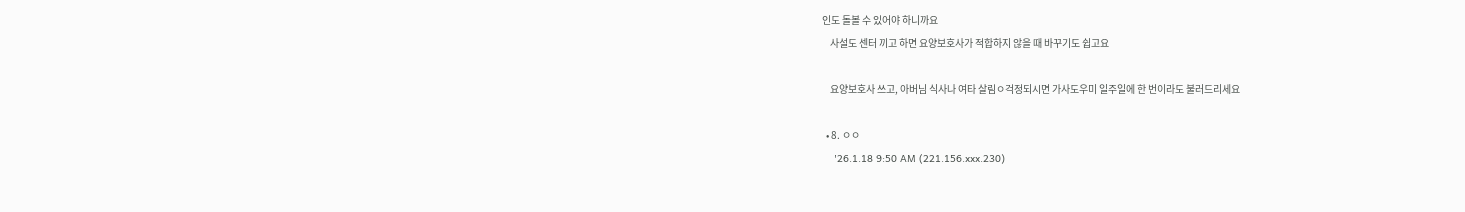인도 돌볼 수 있어야 하니까요
    사설도 센터 끼고 하면 요양보호사가 적합하지 않을 때 바꾸기도 쉽고요

    요양보호사 쓰고, 아버님 식사나 여타 살림ㅇ걱정되시면 가사도우미 일주일에 한 번이라도 불러드리세요

  • 8. ㅇㅇ
    '26.1.18 9:50 AM (221.156.xxx.230)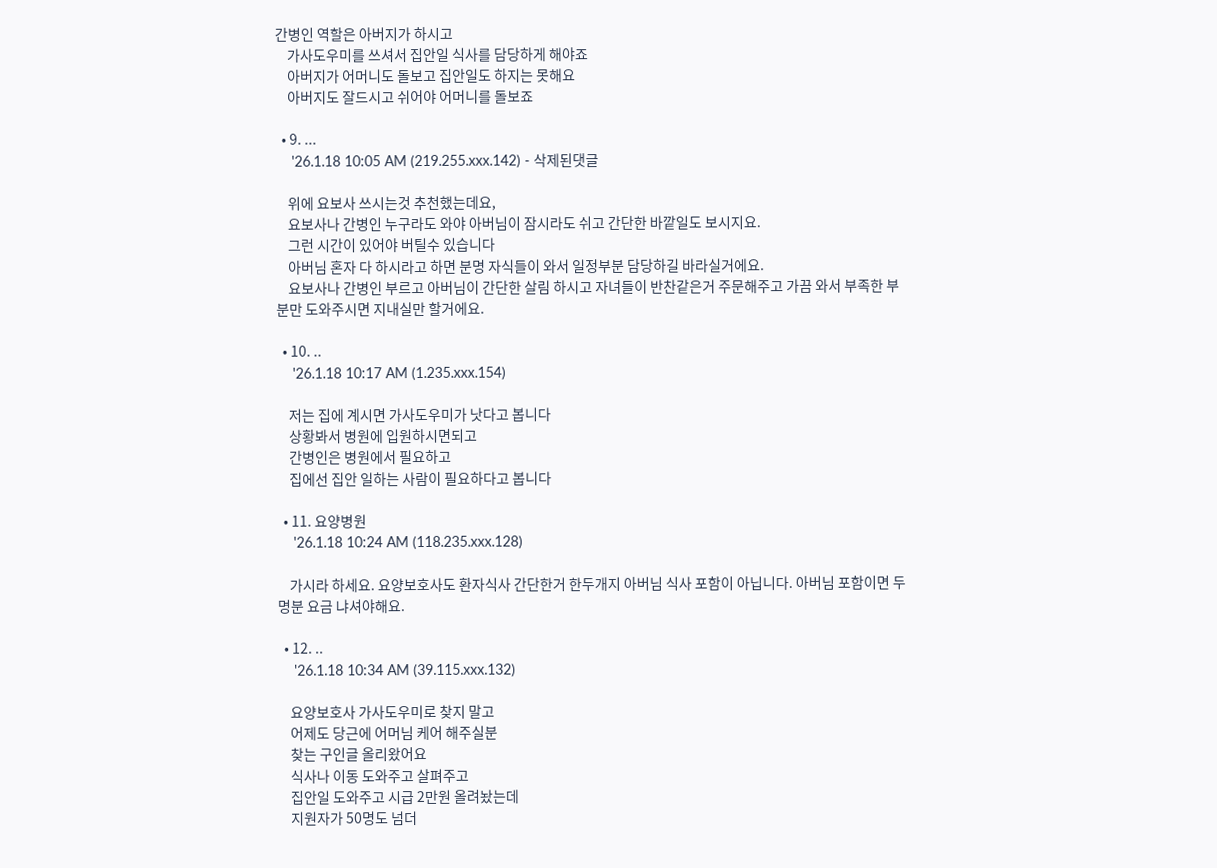간병인 역할은 아버지가 하시고
    가사도우미를 쓰셔서 집안일 식사를 담당하게 해야죠
    아버지가 어머니도 돌보고 집안일도 하지는 못해요
    아버지도 잘드시고 쉬어야 어머니를 돌보죠

  • 9. ...
    '26.1.18 10:05 AM (219.255.xxx.142) - 삭제된댓글

    위에 요보사 쓰시는것 추천했는데요,
    요보사나 간병인 누구라도 와야 아버님이 잠시라도 쉬고 간단한 바깥일도 보시지요.
    그런 시간이 있어야 버틸수 있습니다
    아버님 혼자 다 하시라고 하면 분명 자식들이 와서 일정부분 담당하길 바라실거에요.
    요보사나 간병인 부르고 아버님이 간단한 살림 하시고 자녀들이 반찬같은거 주문해주고 가끔 와서 부족한 부분만 도와주시면 지내실만 할거에요.

  • 10. ..
    '26.1.18 10:17 AM (1.235.xxx.154)

    저는 집에 계시면 가사도우미가 낫다고 봅니다
    상황봐서 병원에 입원하시면되고
    간병인은 병원에서 필요하고
    집에선 집안 일하는 사람이 필요하다고 봅니다

  • 11. 요양병원
    '26.1.18 10:24 AM (118.235.xxx.128)

    가시라 하세요. 요양보호사도 환자식사 간단한거 한두개지 아버님 식사 포함이 아닙니다. 아버님 포함이면 두명분 요금 냐셔야해요.

  • 12. ..
    '26.1.18 10:34 AM (39.115.xxx.132)

    요양보호사 가사도우미로 찾지 말고
    어제도 당근에 어머님 케어 해주실분
    찾는 구인글 올리왔어요
    식사나 이동 도와주고 살펴주고
    집안일 도와주고 시급 2만원 올려놨는데
    지원자가 50명도 넘더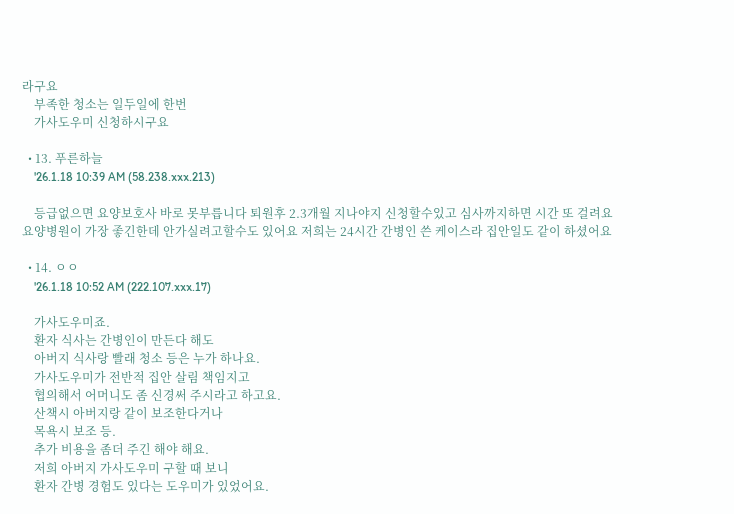라구요
    부족한 청소는 일두일에 한번
    가사도우미 신청하시구요

  • 13. 푸른하늘
    '26.1.18 10:39 AM (58.238.xxx.213)

    등급없으면 요양보호사 바로 못부릅니다 퇴원후 2.3개월 지나야지 신청할수있고 심사까지하면 시간 또 걸려요 요양병원이 가장 좋긴한데 안가실려고할수도 있어요 저희는 24시간 간병인 쓴 케이스라 집안일도 같이 하셨어요

  • 14. ㅇㅇ
    '26.1.18 10:52 AM (222.107.xxx.17)

    가사도우미죠.
    환자 식사는 간병인이 만든다 해도
    아버지 식사랑 빨래 청소 등은 누가 하나요.
    가사도우미가 전반적 집안 살림 책임지고
    협의해서 어머니도 좀 신경써 주시라고 하고요.
    산책시 아버지랑 같이 보조한다거나
    목욕시 보조 등.
    추가 비용을 좀더 주긴 해야 해요.
    저희 아버지 가사도우미 구할 때 보니
    환자 간병 경험도 있다는 도우미가 있었어요.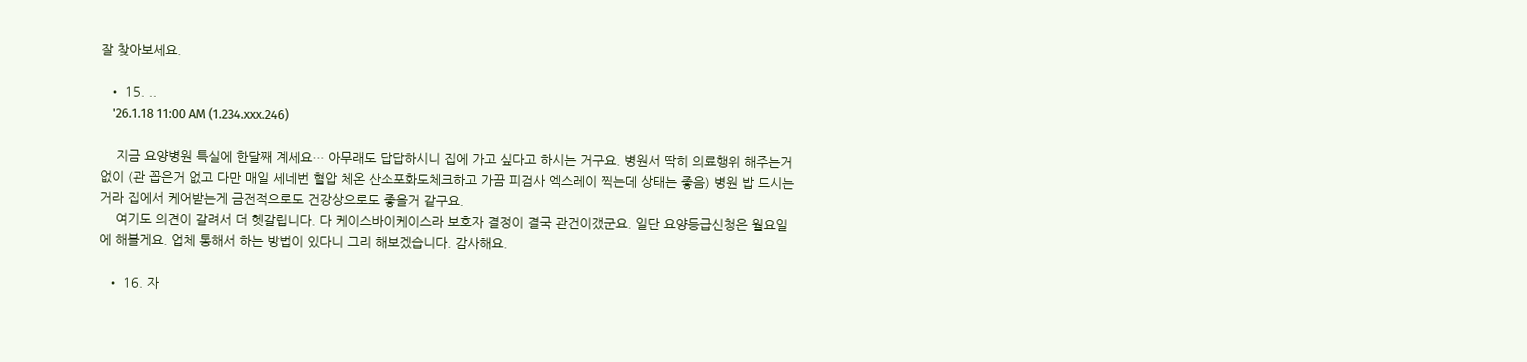잘 찾아보세요.

  • 15. ..
    '26.1.18 11:00 AM (1.234.xxx.246)

    지금 요양병원 특실에 한달째 계세요… 아무래도 답답하시니 집에 가고 싶다고 하시는 거구요. 병원서 딱히 의료행위 해주는거 없이 (관 꼽은거 없고 다만 매일 세네번 혈압 체온 산소포화도체크하고 가끔 피검사 엑스레이 찍는데 상태는 좋음) 병원 밥 드시는 거라 집에서 케어받는게 금전적으로도 건강상으로도 좋을거 같구요.
    여기도 의견이 갈려서 더 헷갈립니다. 다 케이스바이케이스라 보호자 결정이 결국 관건이갰군요. 일단 요양등급신청은 월요일에 해볼게요. 업체 통해서 하는 방법이 있다니 그리 해보겠습니다. 감사해요.

  • 16. 자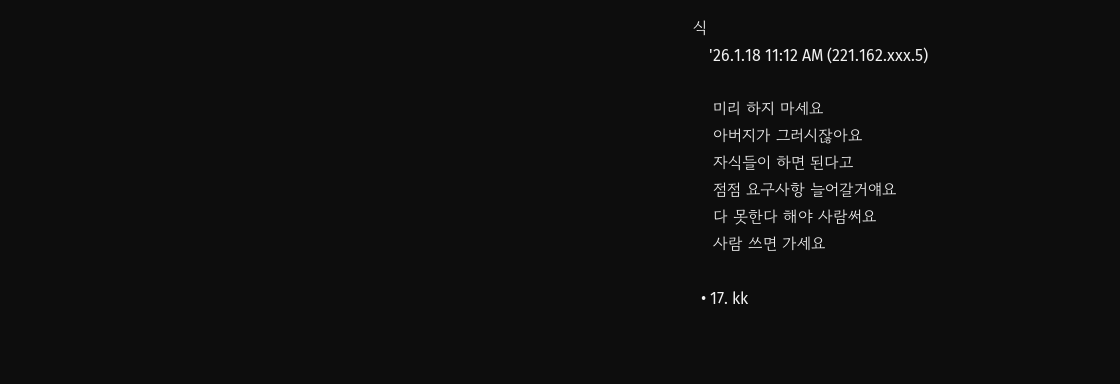식
    '26.1.18 11:12 AM (221.162.xxx.5)

    미리 하지 마세요
    아버지가 그러시잖아요
    자식들이 하면 된다고
    점점 요구사항 늘어갈거얘요
    다 못한다 해야 사람써요
    사람 쓰면 가세요

  • 17. kk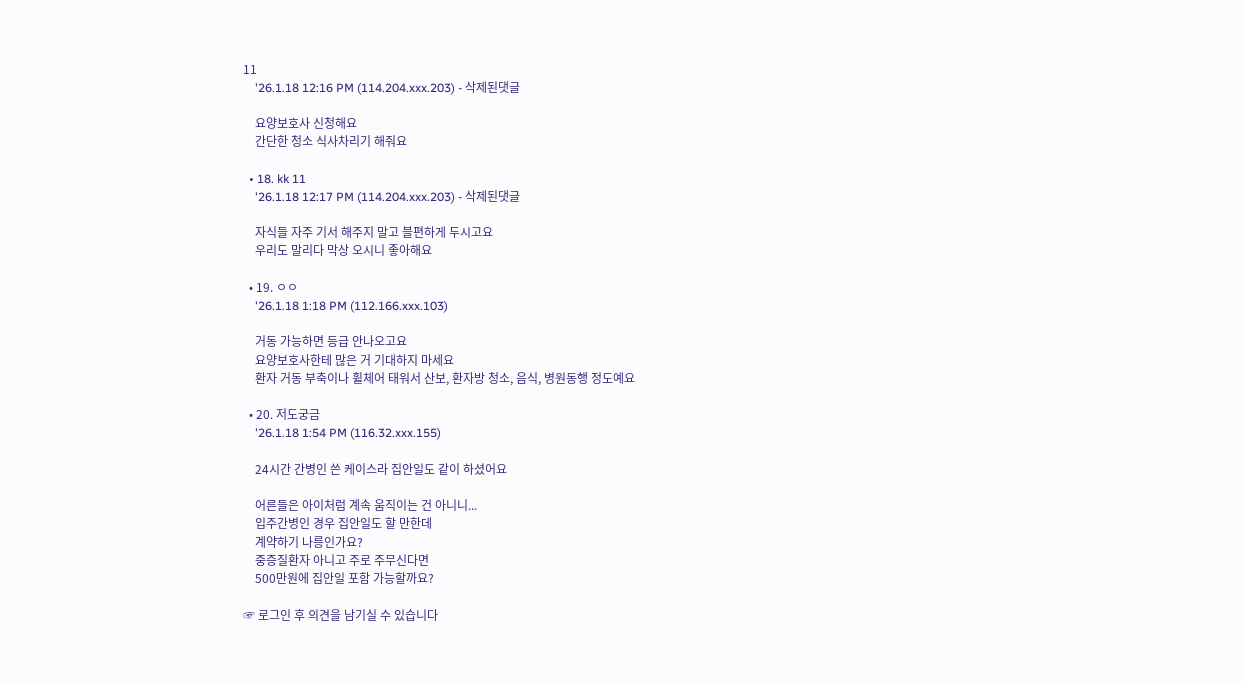11
    '26.1.18 12:16 PM (114.204.xxx.203) - 삭제된댓글

    요양보호사 신청해요
    간단한 청소 식사차리기 해줘요

  • 18. kk 11
    '26.1.18 12:17 PM (114.204.xxx.203) - 삭제된댓글

    자식들 자주 기서 해주지 말고 블편하게 두시고요
    우리도 말리다 막상 오시니 좋아해요

  • 19. ㅇㅇ
    '26.1.18 1:18 PM (112.166.xxx.103)

    거동 가능하면 등급 안나오고요
    요양보호사한테 많은 거 기대하지 마세요
    환자 거동 부축이나 휠체어 태워서 산보, 환자방 청소, 음식, 병원동행 정도예요

  • 20. 저도궁금
    '26.1.18 1:54 PM (116.32.xxx.155)

    24시간 간병인 쓴 케이스라 집안일도 같이 하셨어요

    어른들은 아이처럼 계속 움직이는 건 아니니...
    입주간병인 경우 집안일도 할 만한데
    계약하기 나릉인가요?
    중증질환자 아니고 주로 주무신다면
    500만원에 집안일 포함 가능할까요?

☞ 로그인 후 의견을 남기실 수 있습니다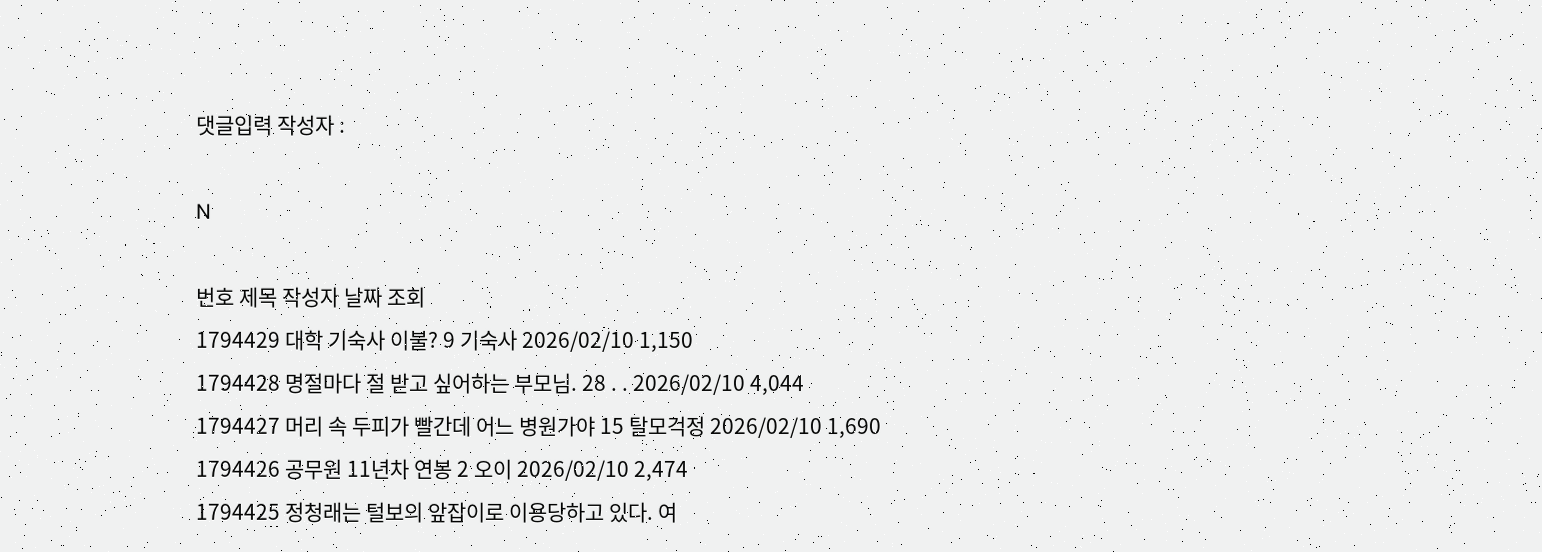댓글입력 작성자 :

N

번호 제목 작성자 날짜 조회
1794429 대학 기숙사 이불? 9 기숙사 2026/02/10 1,150
1794428 명절마다 절 받고 싶어하는 부모님. 28 . . 2026/02/10 4,044
1794427 머리 속 두피가 빨간데 어느 병원가야 15 탈모걱정 2026/02/10 1,690
1794426 공무원 11년차 연봉 2 오이 2026/02/10 2,474
1794425 정청래는 털보의 앞잡이로 이용당하고 있다. 여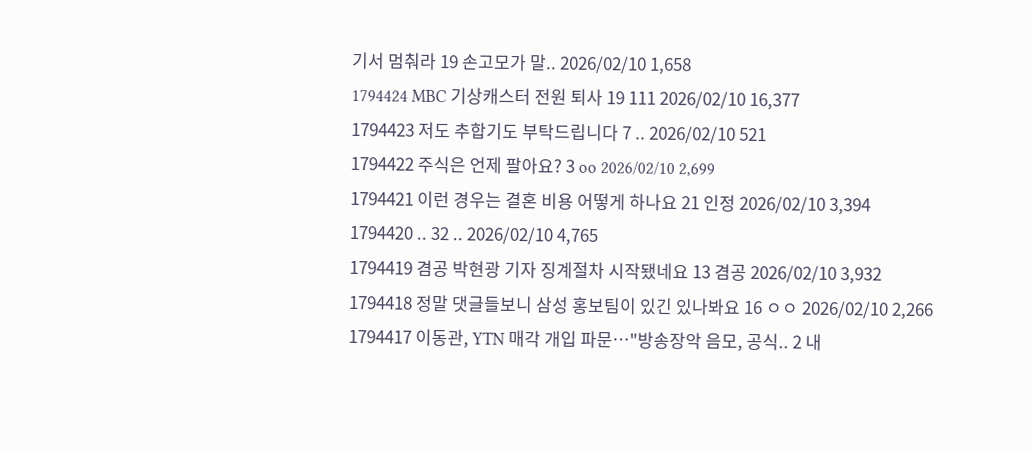기서 멈춰라 19 손고모가 말.. 2026/02/10 1,658
1794424 MBC 기상캐스터 전원 퇴사 19 111 2026/02/10 16,377
1794423 저도 추합기도 부탁드립니다 7 .. 2026/02/10 521
1794422 주식은 언제 팔아요? 3 oo 2026/02/10 2,699
1794421 이런 경우는 결혼 비용 어떻게 하나요 21 인정 2026/02/10 3,394
1794420 .. 32 .. 2026/02/10 4,765
1794419 겸공 박현광 기자 징계절차 시작됐네요 13 겸공 2026/02/10 3,932
1794418 정말 댓글들보니 삼성 홍보팀이 있긴 있나봐요 16 ㅇㅇ 2026/02/10 2,266
1794417 이동관, YTN 매각 개입 파문…"방송장악 음모, 공식.. 2 내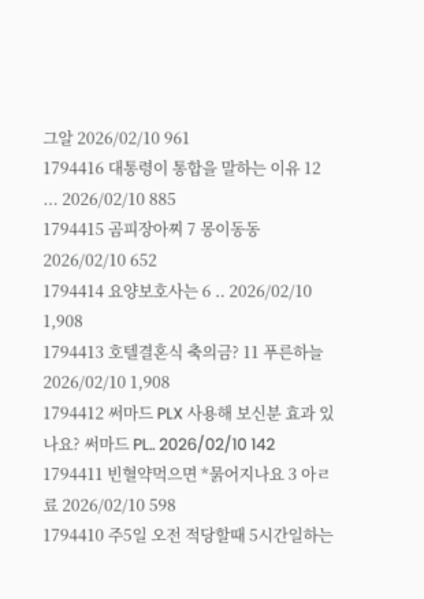그알 2026/02/10 961
1794416 대통령이 통합을 말하는 이유 12 ... 2026/02/10 885
1794415 곰피장아찌 7 몽이동동 2026/02/10 652
1794414 요양보호사는 6 .. 2026/02/10 1,908
1794413 호텔결혼식 축의금? 11 푸른하늘 2026/02/10 1,908
1794412 써마드 PLX 사용해 보신분 효과 있나요? 써마드 PL.. 2026/02/10 142
1794411 빈혈약먹으면 *묽어지나요 3 아ㄹ료 2026/02/10 598
1794410 주5일 오전 적당할때 5시간일하는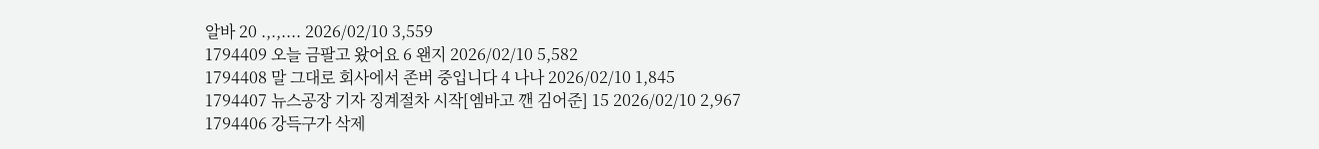알바 20 .,.,.... 2026/02/10 3,559
1794409 오늘 금팔고 왔어요 6 왠지 2026/02/10 5,582
1794408 말 그대로 회사에서 존버 중입니다 4 나나 2026/02/10 1,845
1794407 뉴스공장 기자 징계절차 시작[엠바고 깬 김어준] 15 2026/02/10 2,967
1794406 강득구가 삭제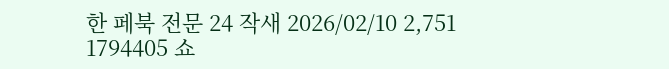한 페북 전문 24 작새 2026/02/10 2,751
1794405 쇼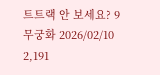트트랙 안 보세요? 9 무궁화 2026/02/10 2,191